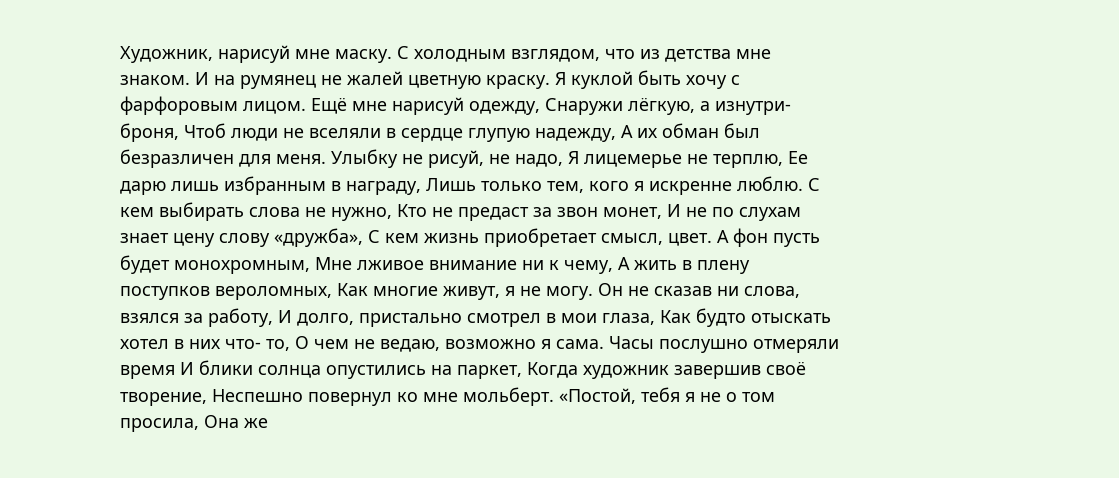Художник, нарисуй мне маску. С холодным взглядом, что из детства мне знаком. И на румянец не жалей цветную краску. Я куклой быть хочу с фарфоровым лицом. Ещё мне нарисуй одежду, Снаружи лёгкую, а изнутри-броня, Чтоб люди не вселяли в сердце глупую надежду, А их обман был безразличен для меня. Улыбку не рисуй, не надо, Я лицемерье не терплю, Ее дарю лишь избранным в награду, Лишь только тем, кого я искренне люблю. С кем выбирать слова не нужно, Кто не предаст за звон монет, И не по слухам знает цену слову «дружба», С кем жизнь приобретает смысл, цвет. А фон пусть будет монохромным, Мне лживое внимание ни к чему, А жить в плену поступков вероломных, Как многие живут, я не могу. Он не сказав ни слова, взялся за работу, И долго, пристально смотрел в мои глаза, Как будто отыскать хотел в них что- то, О чем не ведаю, возможно я сама. Часы послушно отмеряли время И блики солнца опустились на паркет, Когда художник завершив своё творение, Неспешно повернул ко мне мольберт. «Постой, тебя я не о том просила, Она же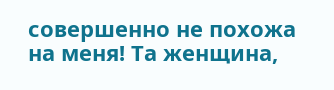совершенно не похожа на меня! Та женщина,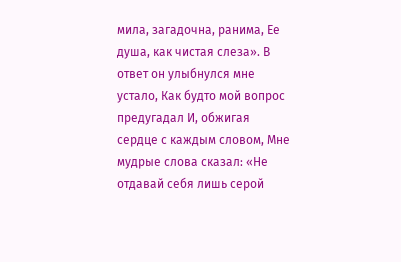мила, загадочна, ранима, Ее душа, как чистая слеза». В ответ он улыбнулся мне устало, Как будто мой вопрос предугадал И, обжигая сердце с каждым словом, Мне мудрые слова сказал: «Не отдавай себя лишь серой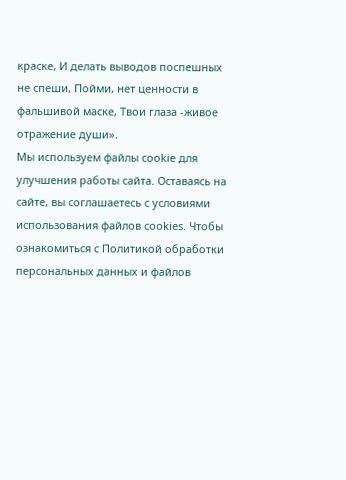краске, И делать выводов поспешных не спеши, Пойми, нет ценности в фальшивой маске, Твои глаза -живое отражение души».
Мы используем файлы cookie для улучшения работы сайта. Оставаясь на сайте, вы соглашаетесь с условиями использования файлов cookies. Чтобы ознакомиться с Политикой обработки персональных данных и файлов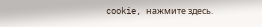cookie, нажмите здесь.